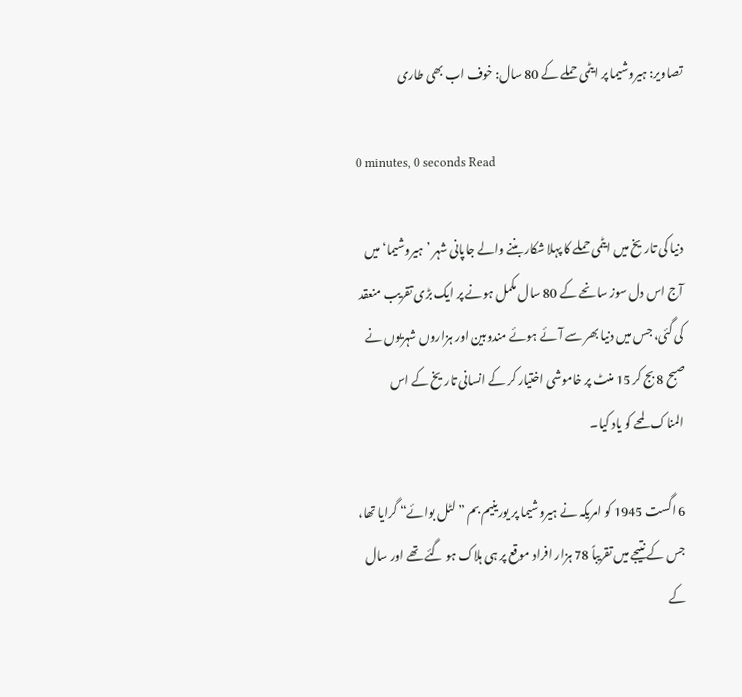تصاویر: ہیروشیما پر ایٹمی حملے کے 80 سال: خوف اب بھی طاری

0 minutes, 0 seconds Read

دنیا کی تاریخ میں ایٹمی حملے کا پہلا شکار بننے والے جاپانی شہر ’ہیروشیما‘ میں آج اس دل سوز سانحے کے 80 سال مکمل ہونے پر ایک بڑی تقریب منعقد کی گئی، جس میں دنیا بھر سے آئے ہوئے مندوبین اور ہزاروں شہریوں نے صبح 8 بج کر 15 منٹ پر خاموشی اختیار کر کے انسانی تاریخ کے اس المناک لمحے کو یاد کیا۔

6 اگست 1945 کو امریکہ نے ہیروشیما پر یورینیم بم ”لٹل بوائے“ گرایا تھا، جس کے نتیجے میں تقریباً 78 ہزار افراد موقع پر ہی ہلاک ہو گئے تھے اور سال کے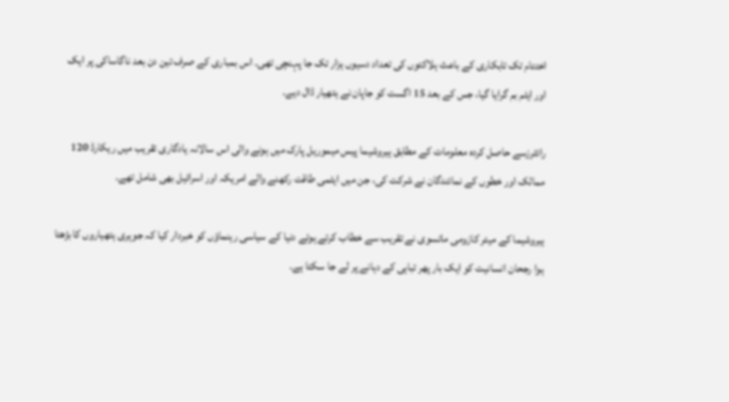اختتام تک تابکاری کے باعث ہلاکتوں کی تعداد دسیوں ہزار تک جا پہنچی تھی۔ اس بمباری کے صرف تین دن بعد ناگاساکی پر ایک اور ایٹم بم گرایا گیا، جس کے بعد 15 اگست کو جاپان نے ہتھیار ڈال دیے۔

رائٹرزسے حاصل کردہ معلومات کے مطابق ہیروشیما پیس میموریل پارک میں ہونے والی اس سالانہ یادگاری تقریب میں ریکارڈ 120 ممالک اور خطوں کے نمائندگان نے شرکت کی، جن میں ایٹمی طاقت رکھنے والے امریکہ اور اسرائیل بھی شامل تھے۔

ہیروشیما کے میئر کازومی ماتسوی نے تقریب سے خطاب کرتے ہوئے دنیا کے سیاسی رہنماؤں کو خبردار کیا کہ جوہری ہتھیاروں کا بڑھتا ہوا رجحان انسانیت کو ایک بار پھر تباہی کے دہانے پر لے جا سکتا ہے۔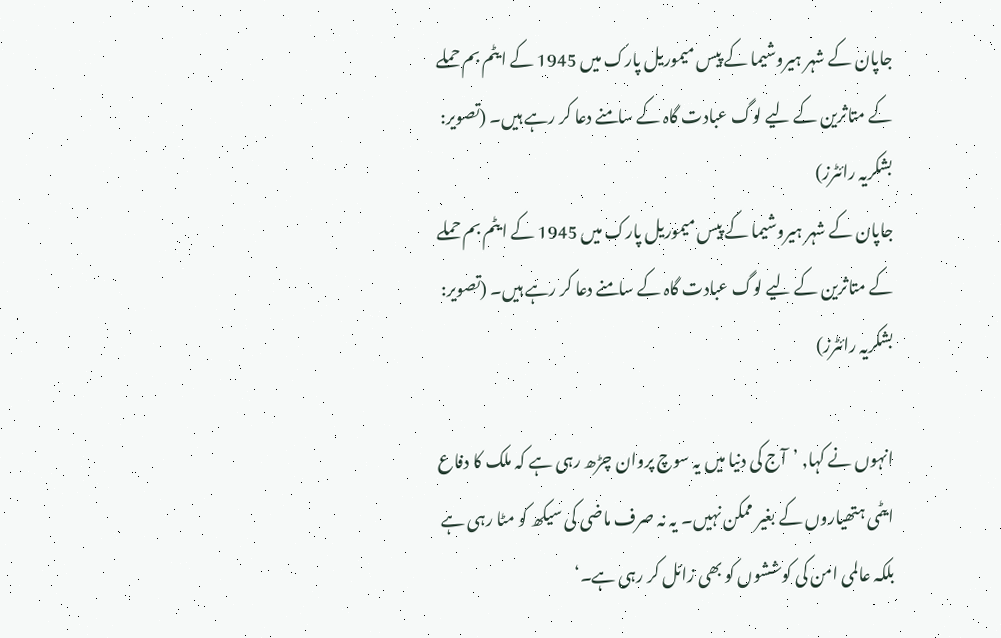جاپان کے شہر ہیروشیما کے پیس میموریل پارک میں 1945 کے ایٹم بم حملے کے متاثرین کے لیے لوگ عبادت گاہ کے سامنے دعا کر رہے ہیں۔ (تصویر: بشکریہ رائٹرز)
جاپان کے شہر ہیروشیما کے پیس میموریل پارک میں 1945 کے ایٹم بم حملے کے متاثرین کے لیے لوگ عبادت گاہ کے سامنے دعا کر رہے ہیں۔ (تصویر: بشکریہ رائٹرز)

انہوں نے کہا, ’آج کی دنیا میں یہ سوچ پروان چڑھ رہی ہے کہ ملک کا دفاع ایٹمی ہتھیاروں کے بغیر ممکن نہیں۔ یہ نہ صرف ماضی کی سیکھ کو مٹا رہی ہے بلکہ عالمی امن کی کوششوں کو بھی زائل کر رہی ہے۔‘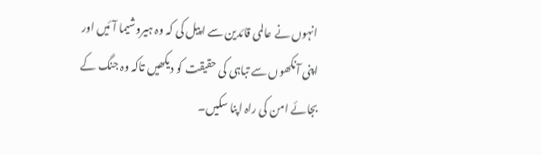انہوں نے عالمی قائدین سے اپیل کی کہ وہ ہیروشیما آئیں اور اپنی آنکھوں سے تباہی کی حقیقت کو دیکھیں تاکہ وہ جنگ کے بجائے امن کی راہ اپنا سکیں۔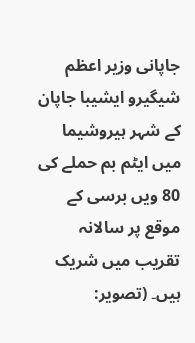جاپانی وزیر اعظم شیگیرو ایشیبا جاپان کے شہر ہیروشیما میں ایٹم بم حملے کی 80 ویں برسی کے موقع پر سالانہ تقریب میں شریک ہیں۔ (تصویر: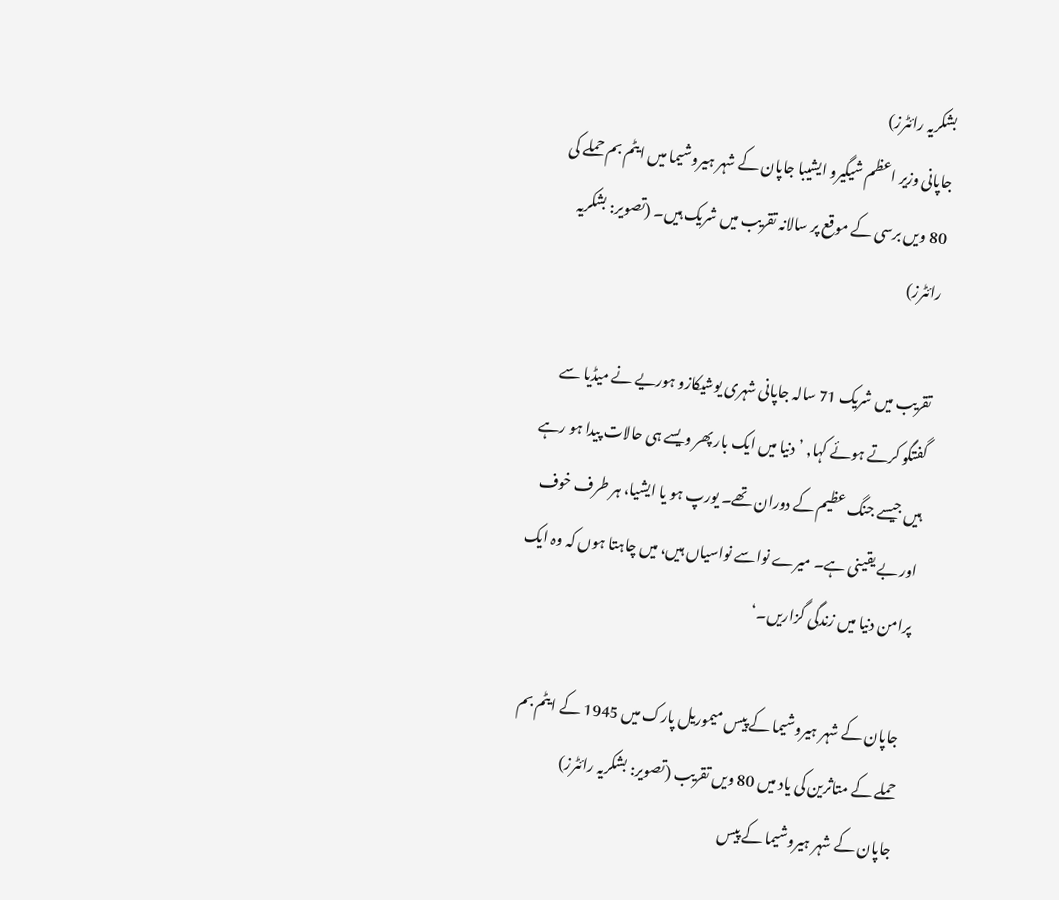بشکریہ رائٹرز)
جاپانی وزیر اعظم شیگیرو ایشیبا جاپان کے شہر ہیروشیما میں ایٹم بم حملے کی 80 ویں برسی کے موقع پر سالانہ تقریب میں شریک ہیں۔ (تصویر: بشکریہ رائٹرز)

تقریب میں شریک 71 سالہ جاپانی شہری یوشیکازو ہوریے نے میڈیا سے گفتگو کرتے ہوئے کہا, ’دنیا میں ایک بار پھر ویسے ہی حالات پیدا ہو رہے ہیں جیسے جنگ عظیم کے دوران تھے۔ یورپ ہو یا ایشیا، ہر طرف خوف اور بے یقینی ہے۔ میرے نواسے نواسیاں ہیں، میں چاہتا ہوں کہ وہ ایک پرامن دنیا میں زندگی گزاریں۔‘

 جاپان کے شہر ہیروشیما کے پیس میموریل پارک میں 1945 کے ایٹم بم حملے کے متاثرین کی یاد میں 80 ویں تقریب (تصویر: بشکریہ رائٹرز)
جاپان کے شہر ہیروشیما کے پیس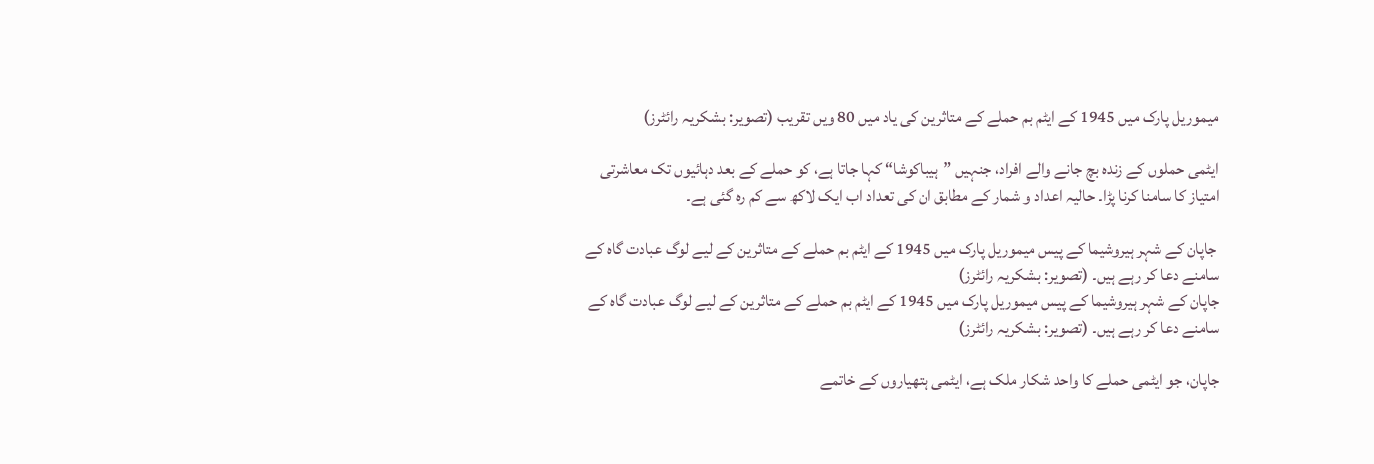میموریل پارک میں 1945 کے ایٹم بم حملے کے متاثرین کی یاد میں 80 ویں تقریب (تصویر: بشکریہ رائٹرز)

ایٹمی حملوں کے زندہ بچ جانے والے افراد، جنہیں ”ہیباکوشا“ کہا جاتا ہے، کو حملے کے بعد دہائیوں تک معاشرتی امتیاز کا سامنا کرنا پڑا۔ حالیہ اعداد و شمار کے مطابق ان کی تعداد اب ایک لاکھ سے کم رہ گئی ہے۔

 جاپان کے شہر ہیروشیما کے پیس میموریل پارک میں 1945 کے ایٹم بم حملے کے متاثرین کے لیے لوگ عبادت گاہ کے سامنے دعا کر رہے ہیں۔ (تصویر: بشکریہ رائٹرز)
جاپان کے شہر ہیروشیما کے پیس میموریل پارک میں 1945 کے ایٹم بم حملے کے متاثرین کے لیے لوگ عبادت گاہ کے سامنے دعا کر رہے ہیں۔ (تصویر: بشکریہ رائٹرز)

جاپان، جو ایٹمی حملے کا واحد شکار ملک ہے، ایٹمی ہتھیاروں کے خاتمے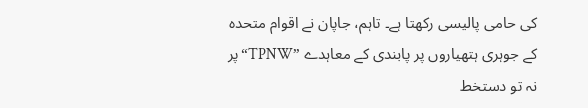کی حامی پالیسی رکھتا ہے۔ تاہم، جاپان نے اقوام متحدہ کے جوہری ہتھیاروں پر پابندی کے معاہدے ”TPNW“ پر نہ تو دستخط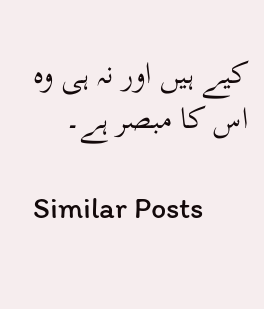کیے ہیں اور نہ ہی وہ اس کا مبصر ہے۔

Similar Posts